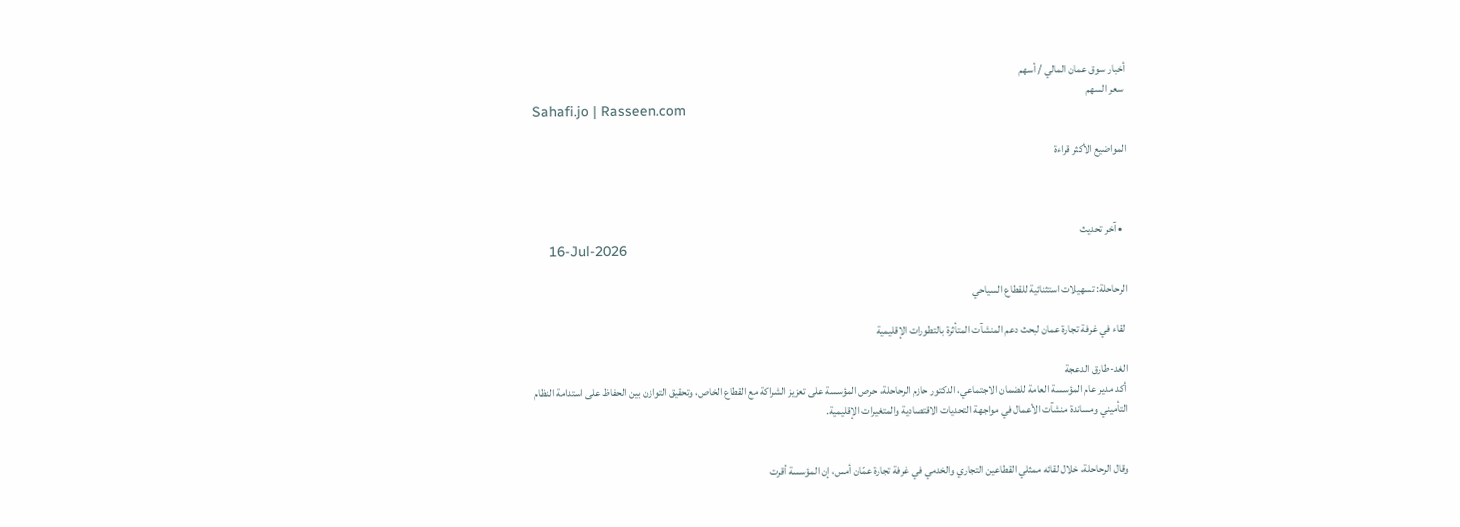أخبار سوق عمان المالي / أسهم
 سعر السهم
Sahafi.jo | Rasseen.com

المواضيع الأكثر قراءة



  • آخر تحديث
    16-Jul-2026

الرحاحلة: تسهيلات استثنائية للقطاع السياحي

 لقاء في غرفة تجارة عمان لبحث دعم المنشآت المتأثرة بالتطورات الإقليمية

الغد-طارق الدعجة
 أكد مدير عام المؤسسة العامة للضمان الاجتماعي، الدكتور حازم الرحاحلة، حرص المؤسسة على تعزيز الشراكة مع القطاع الخاص، وتحقيق التوازن بين الحفاظ على استدامة النظام التأميني ومساندة منشآت الأعمال في مواجهة التحديات الاقتصادية والمتغيرات الإقليمية.


وقال الرحاحلة، خلال لقائه ممثلي القطاعين التجاري والخدمي في غرفة تجارة عمّان أمس، إن المؤسسة أقرت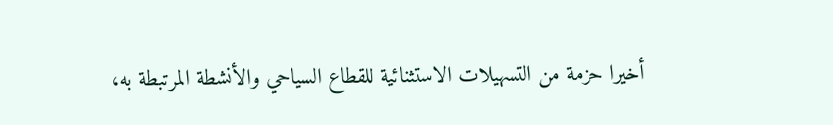أخيرا حزمة من التسهيلات الاستثنائية للقطاع السياحي والأنشطة المرتبطة به،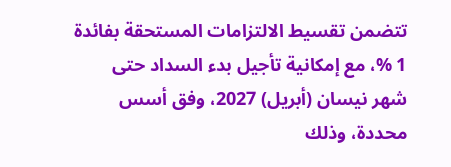تتضمن تقسيط الالتزامات المستحقة بفائدة 1 %، مع إمكانية تأجيل بدء السداد حتى شهر نيسان (أبريل) 2027، وفق أسس محددة، وذلك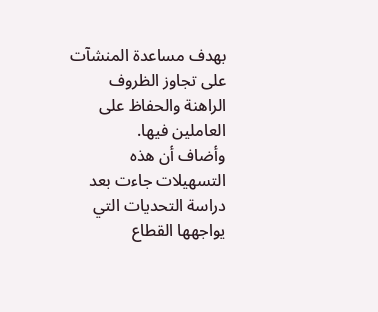بهدف مساعدة المنشآت على تجاوز الظروف الراهنة والحفاظ على العاملين فيها.
وأضاف أن هذه التسهيلات جاءت بعد دراسة التحديات التي يواجهها القطاع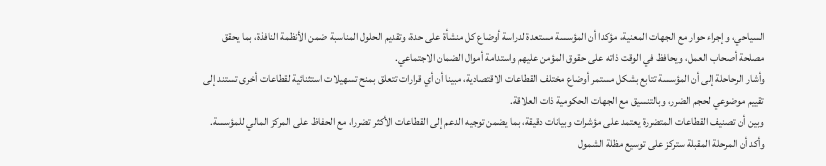السياحي، وإجراء حوار مع الجهات المعنية، مؤكدا أن المؤسسة مستعدة لدراسة أوضاع كل منشأة على حدة، وتقديم الحلول المناسبة ضمن الأنظمة النافذة، بما يحقق مصلحة أصحاب العمل، ويحافظ في الوقت ذاته على حقوق المؤمن عليهم واستدامة أموال الضمان الاجتماعي.
وأشار الرحاحلة إلى أن المؤسسة تتابع بشكل مستمر أوضاع مختلف القطاعات الاقتصادية، مبينا أن أي قرارات تتعلق بمنح تسهيلات استثنائية لقطاعات أخرى تستند إلى تقييم موضوعي لحجم الضرر، وبالتنسيق مع الجهات الحكومية ذات العلاقة.
وبين أن تصنيف القطاعات المتضررة يعتمد على مؤشرات وبيانات دقيقة، بما يضمن توجيه الدعم إلى القطاعات الأكثر تضررا، مع الحفاظ على المركز المالي للمؤسسة.
وأكد أن المرحلة المقبلة ستركز على توسيع مظلة الشمول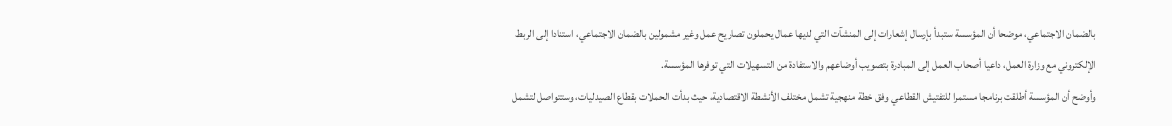بالضمان الاجتماعي، موضحا أن المؤسسة ستبدأ بإرسال إشعارات إلى المنشآت التي لديها عمال يحملون تصاريح عمل وغير مشمولين بالضمان الاجتماعي، استنادا إلى الربط الإلكتروني مع وزارة العمل، داعيا أصحاب العمل إلى المبادرة بتصويب أوضاعهم والاستفادة من التسهيلات التي توفرها المؤسسة.
وأوضح أن المؤسسة أطلقت برنامجا مستمرا للتفتيش القطاعي وفق خطة منهجية تشمل مختلف الأنشطة الاقتصادية، حيث بدأت الحملات بقطاع الصيدليات، وستتواصل لتشمل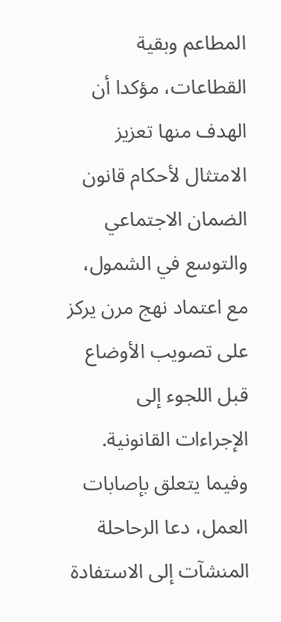المطاعم وبقية القطاعات، مؤكدا أن الهدف منها تعزيز الامتثال لأحكام قانون الضمان الاجتماعي والتوسع في الشمول، مع اعتماد نهج مرن يركز على تصويب الأوضاع قبل اللجوء إلى الإجراءات القانونية.
وفيما يتعلق بإصابات العمل، دعا الرحاحلة المنشآت إلى الاستفادة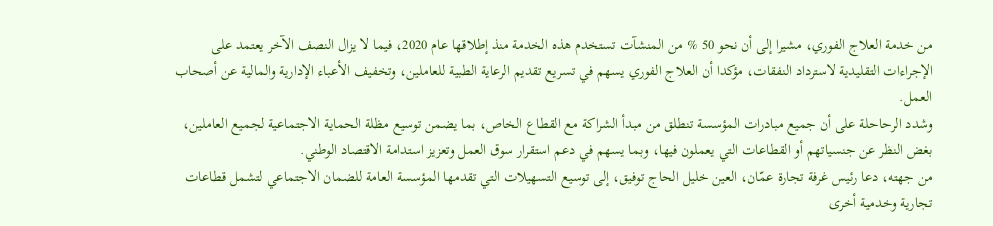من خدمة العلاج الفوري، مشيرا إلى أن نحو 50 % من المنشآت تستخدم هذه الخدمة منذ إطلاقها عام 2020، فيما لا يزال النصف الآخر يعتمد على الإجراءات التقليدية لاسترداد النفقات، مؤكدا أن العلاج الفوري يسهم في تسريع تقديم الرعاية الطبية للعاملين، وتخفيف الأعباء الإدارية والمالية عن أصحاب العمل.
وشدد الرحاحلة على أن جميع مبادرات المؤسسة تنطلق من مبدأ الشراكة مع القطاع الخاص، بما يضمن توسيع مظلة الحماية الاجتماعية لجميع العاملين، بغض النظر عن جنسياتهم أو القطاعات التي يعملون فيها، وبما يسهم في دعم استقرار سوق العمل وتعزيز استدامة الاقتصاد الوطني.
من جهته، دعا رئيس غرفة تجارة عمّان، العين خليل الحاج توفيق، إلى توسيع التسهيلات التي تقدمها المؤسسة العامة للضمان الاجتماعي لتشمل قطاعات تجارية وخدمية أخرى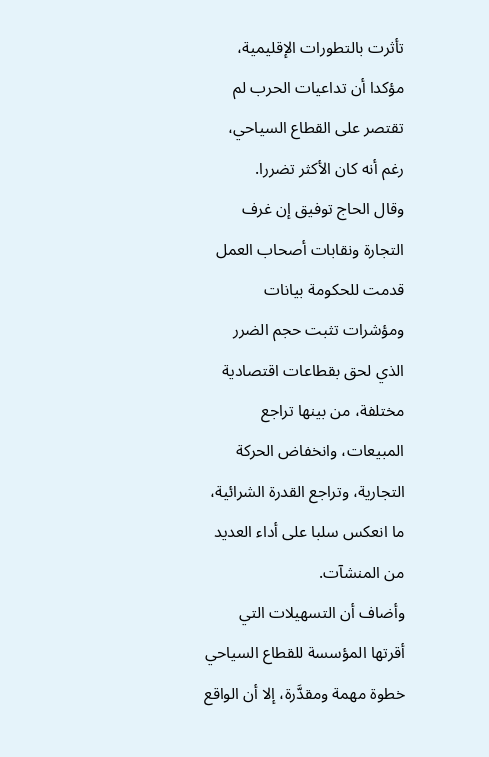تأثرت بالتطورات الإقليمية، مؤكدا أن تداعيات الحرب لم تقتصر على القطاع السياحي، رغم أنه كان الأكثر تضررا.
وقال الحاج توفيق إن غرف التجارة ونقابات أصحاب العمل قدمت للحكومة بيانات ومؤشرات تثبت حجم الضرر الذي لحق بقطاعات اقتصادية مختلفة، من بينها تراجع المبيعات، وانخفاض الحركة التجارية، وتراجع القدرة الشرائية، ما انعكس سلبا على أداء العديد من المنشآت.
وأضاف أن التسهيلات التي أقرتها المؤسسة للقطاع السياحي خطوة مهمة ومقدَّرة، إلا أن الواقع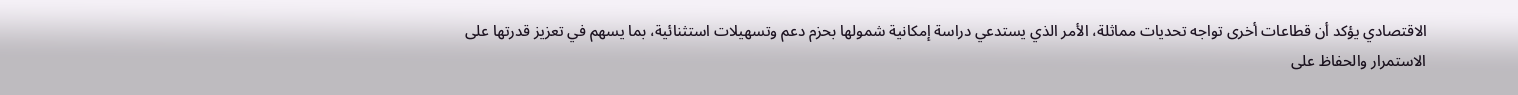الاقتصادي يؤكد أن قطاعات أخرى تواجه تحديات مماثلة، الأمر الذي يستدعي دراسة إمكانية شمولها بحزم دعم وتسهيلات استثنائية، بما يسهم في تعزيز قدرتها على الاستمرار والحفاظ على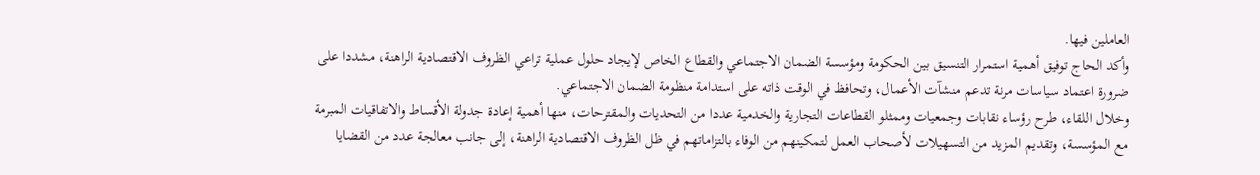العاملين فيها.
وأكد الحاج توفيق أهمية استمرار التنسيق بين الحكومة ومؤسسة الضمان الاجتماعي والقطاع الخاص لإيجاد حلول عملية تراعي الظروف الاقتصادية الراهنة، مشددا على ضرورة اعتماد سياسات مرنة تدعم منشآت الأعمال، وتحافظ في الوقت ذاته على استدامة منظومة الضمان الاجتماعي.
وخلال اللقاء، طرح رؤساء نقابات وجمعيات وممثلو القطاعات التجارية والخدمية عددا من التحديات والمقترحات، منها أهمية إعادة جدولة الأقساط والاتفاقيات المبرمة مع المؤسسة، وتقديم المزيد من التسهيلات لأصحاب العمل لتمكينهم من الوفاء بالتزاماتهم في ظل الظروف الاقتصادية الراهنة، إلى جانب معالجة عدد من القضايا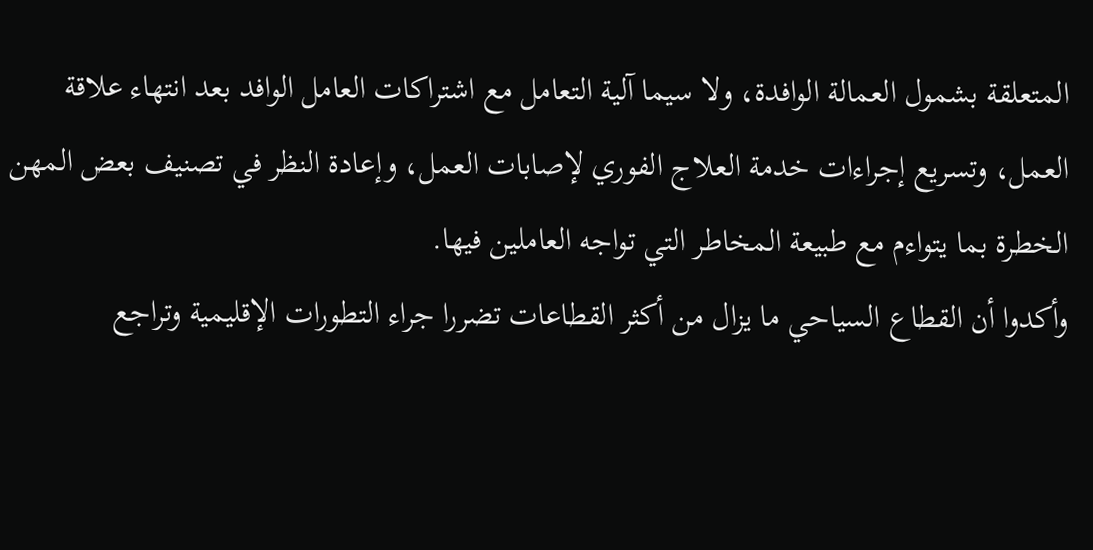المتعلقة بشمول العمالة الوافدة، ولا سيما آلية التعامل مع اشتراكات العامل الوافد بعد انتهاء علاقة العمل، وتسريع إجراءات خدمة العلاج الفوري لإصابات العمل، وإعادة النظر في تصنيف بعض المهن الخطرة بما يتواءم مع طبيعة المخاطر التي تواجه العاملين فيها.
وأكدوا أن القطاع السياحي ما يزال من أكثر القطاعات تضررا جراء التطورات الإقليمية وتراجع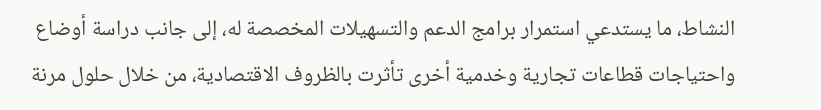النشاط، ما يستدعي استمرار برامج الدعم والتسهيلات المخصصة له، إلى جانب دراسة أوضاع واحتياجات قطاعات تجارية وخدمية أخرى تأثرت بالظروف الاقتصادية، من خلال حلول مرنة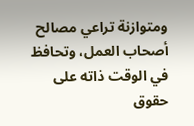ومتوازنة تراعي مصالح أصحاب العمل، وتحافظ في الوقت ذاته على حقوق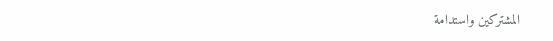المشتركين واستدامة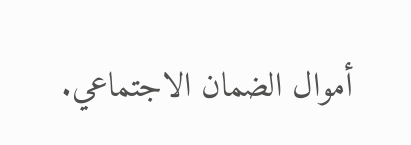أموال الضمان الاجتماعي.